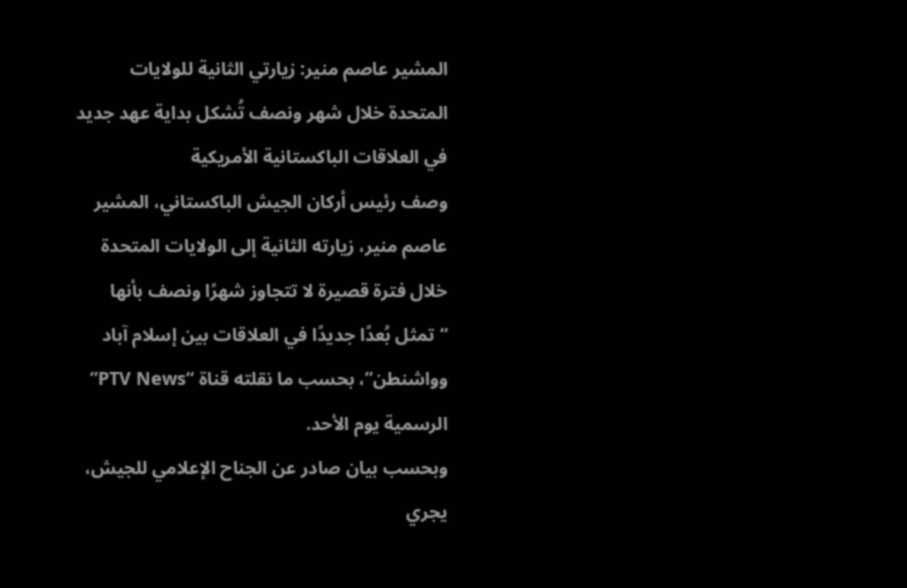المشير عاصم منير: زيارتي الثانية للولايات المتحدة خلال شهر ونصف تُشكل بداية عهد جديد في العلاقات الباكستانية الأمريكية
وصف رئيس أركان الجيش الباكستاني، المشير عاصم منير، زيارته الثانية إلى الولايات المتحدة خلال فترة قصيرة لا تتجاوز شهرًا ونصف بأنها “تمثل بُعدًا جديدًا في العلاقات بين إسلام آباد وواشنطن”، بحسب ما نقلته قناة “PTV News” الرسمية يوم الأحد.
وبحسب بيان صادر عن الجناح الإعلامي للجيش، يجري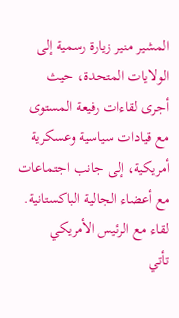المشير منير زيارة رسمية إلى الولايات المتحدة، حيث أجرى لقاءات رفيعة المستوى مع قيادات سياسية وعسكرية أمريكية، إلى جانب اجتماعات مع أعضاء الجالية الباكستانية.
لقاء مع الرئيس الأمريكي
تأتي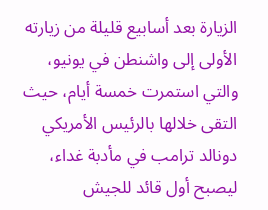الزيارة بعد أسابيع قليلة من زيارته الأولى إلى واشنطن في يونيو، والتي استمرت خمسة أيام، حيث التقى خلالها بالرئيس الأمريكي دونالد ترامب في مأدبة غداء، ليصبح أول قائد للجيش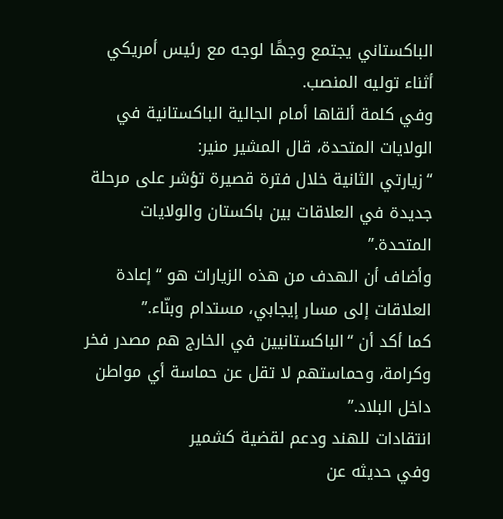الباكستاني يجتمع وجهًا لوجه مع رئيس أمريكي أثناء توليه المنصب.
وفي كلمة ألقاها أمام الجالية الباكستانية في الولايات المتحدة، قال المشير منير:
“زيارتي الثانية خلال فترة قصيرة تؤشر على مرحلة جديدة في العلاقات بين باكستان والولايات المتحدة.”
وأضاف أن الهدف من هذه الزيارات هو “إعادة العلاقات إلى مسار إيجابي، مستدام وبنّاء.”
كما أكد أن “الباكستانيين في الخارج هم مصدر فخر وكرامة، وحماستهم لا تقل عن حماسة أي مواطن داخل البلاد.”
انتقادات للهند ودعم لقضية كشمير
وفي حديثه عن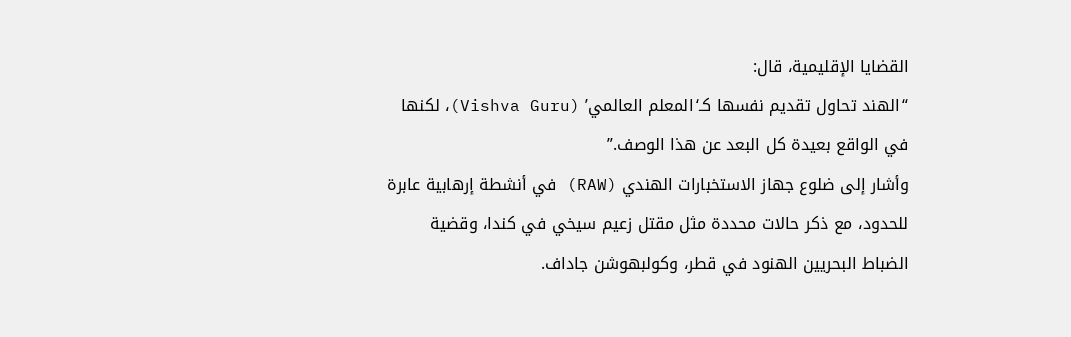القضايا الإقليمية، قال:
“الهند تحاول تقديم نفسها كـ‘المعلم العالمي’ (Vishva Guru)، لكنها في الواقع بعيدة كل البعد عن هذا الوصف.”
وأشار إلى ضلوع جهاز الاستخبارات الهندي (RAW) في أنشطة إرهابية عابرة للحدود، مع ذكر حالات محددة مثل مقتل زعيم سيخي في كندا، وقضية الضباط البحريين الهنود في قطر، وكولبهوشن جاداف.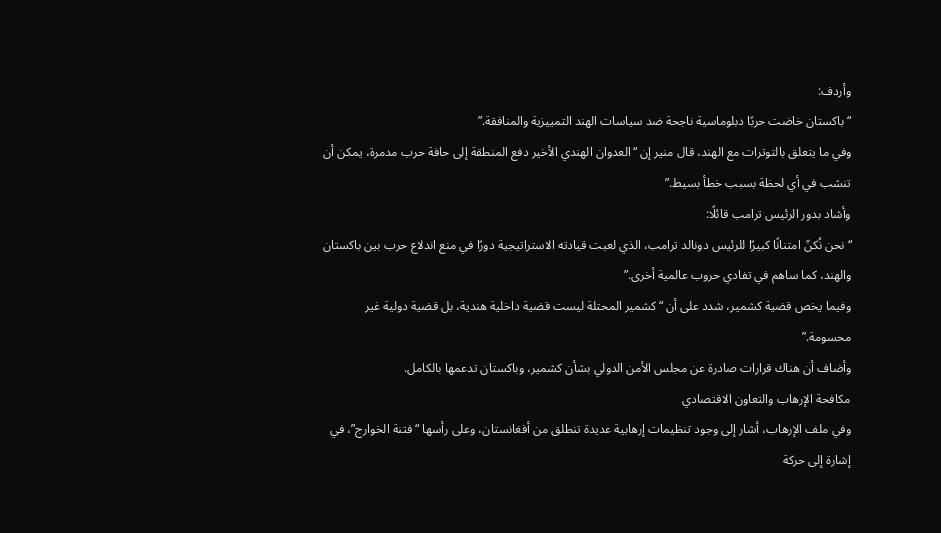وأردف:
“باكستان خاضت حربًا دبلوماسية ناجحة ضد سياسات الهند التمييزية والمنافقة.”
وفي ما يتعلق بالتوترات مع الهند، قال منير إن “العدوان الهندي الأخير دفع المنطقة إلى حافة حرب مدمرة، يمكن أن تنشب في أي لحظة بسبب خطأ بسيط.”
وأشاد بدور الرئيس ترامب قائلًا:
“نحن نُكنّ امتنانًا كبيرًا للرئيس دونالد ترامب، الذي لعبت قيادته الاستراتيجية دورًا في منع اندلاع حرب بين باكستان والهند، كما ساهم في تفادي حروب عالمية أخرى.”
وفيما يخص قضية كشمير، شدد على أن “كشمير المحتلة ليست قضية داخلية هندية، بل قضية دولية غير محسومة.”
وأضاف أن هناك قرارات صادرة عن مجلس الأمن الدولي بشأن كشمير، وباكستان تدعمها بالكامل.
مكافحة الإرهاب والتعاون الاقتصادي
وفي ملف الإرهاب، أشار إلى وجود تنظيمات إرهابية عديدة تنطلق من أفغانستان، وعلى رأسها “فتنة الخوارج”، في إشارة إلى حركة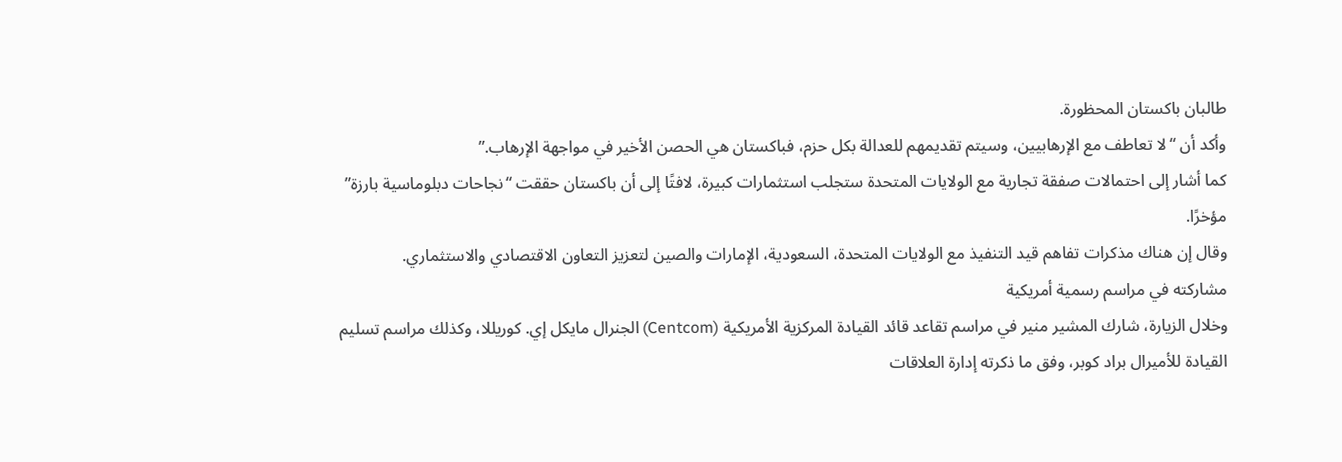طالبان باكستان المحظورة.
وأكد أن “لا تعاطف مع الإرهابيين، وسيتم تقديمهم للعدالة بكل حزم، فباكستان هي الحصن الأخير في مواجهة الإرهاب.”
كما أشار إلى احتمالات صفقة تجارية مع الولايات المتحدة ستجلب استثمارات كبيرة، لافتًا إلى أن باكستان حققت “نجاحات دبلوماسية بارزة” مؤخرًا.
وقال إن هناك مذكرات تفاهم قيد التنفيذ مع الولايات المتحدة، السعودية، الإمارات والصين لتعزيز التعاون الاقتصادي والاستثماري.
مشاركته في مراسم رسمية أمريكية
وخلال الزيارة، شارك المشير منير في مراسم تقاعد قائد القيادة المركزية الأمريكية (Centcom) الجنرال مايكل إي. كوريللا، وكذلك مراسم تسليم القيادة للأميرال براد كوبر، وفق ما ذكرته إدارة العلاقات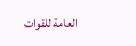العامة للقوات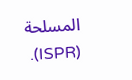المسلحة (ISPR).